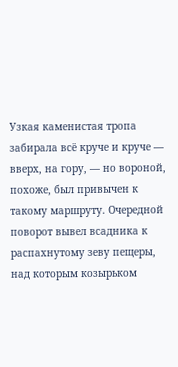Узкая каменистая тропа забирала всё круче и круче — вверх, на гору, — но вороной, похоже, был привычен к такому маршруту. Очередной поворот вывел всадника к распахнутому зеву пещеры, над которым козырьком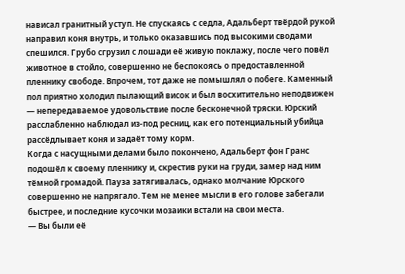нависал гранитный уступ. Не спускаясь с седла, Адальберт твёрдой рукой направил коня внутрь, и только оказавшись под высокими сводами спешился. Грубо сгрузил с лошади её живую поклажу, после чего повёл животное в стойло, совершенно не беспокоясь о предоставленной пленнику свободе. Впрочем, тот даже не помышлял о побеге. Каменный пол приятно холодил пылающий висок и был восхитительно неподвижен — непередаваемое удовольствие после бесконечной тряски. Юрский расслабленно наблюдал из-под ресниц, как его потенциальный убийца рассёдлывает коня и задаёт тому корм.
Когда с насущными делами было покончено, Адальберт фон Гранс подошёл к своему пленнику и, скрестив руки на груди, замер над ним тёмной громадой. Пауза затягивалась, однако молчание Юрского совершенно не напрягало. Тем не менее мысли в его голове забегали быстрее, и последние кусочки мозаики встали на свои места.
— Вы были её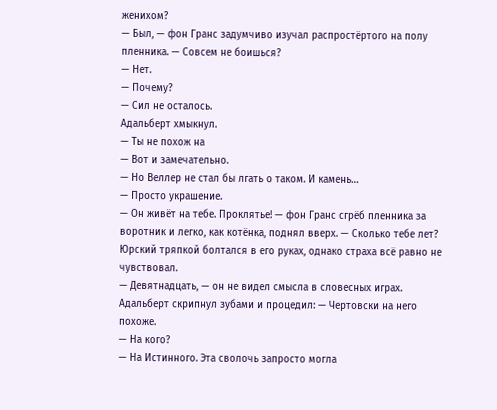женихом?
— Был, — фон Гранс задумчиво изучал распростёртого на полу пленника. — Совсем не боишься?
— Нет.
— Почему?
— Сил не осталось.
Адальберт хмыкнул.
— Ты не похож на
— Вот и замечательно.
— Но Веллер не стал бы лгать о таком. И камень…
— Просто украшение.
— Он живёт на тебе. Проклятье! — фон Гранс сгрёб пленника за воротник и легко, как котёнка, поднял вверх. — Сколько тебе лет?
Юрский тряпкой болтался в его руках, однако страха всё равно не чувствовал.
— Девятнадцать, — он не видел смысла в словесных играх. Адальберт скрипнул зубами и процедил: — Чертовски на него похоже.
— На кого?
— На Истинного. Эта сволочь запросто могла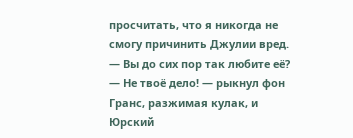просчитать, что я никогда не смогу причинить Джулии вред.
— Вы до сих пор так любите её?
— Не твоё дело! — рыкнул фон Гранс, разжимая кулак, и Юрский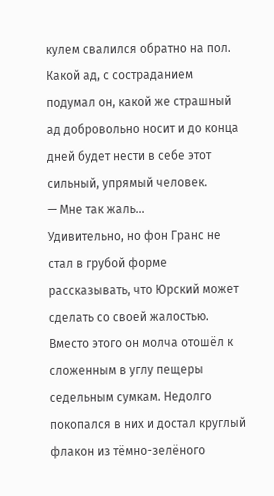кулем свалился обратно на пол. Какой ад, с состраданием подумал он, какой же страшный ад добровольно носит и до конца дней будет нести в себе этот сильный, упрямый человек.
— Мне так жаль…
Удивительно, но фон Гранс не стал в грубой форме рассказывать, что Юрский может сделать со своей жалостью. Вместо этого он молча отошёл к сложенным в углу пещеры седельным сумкам. Недолго покопался в них и достал круглый флакон из тёмно-зелёного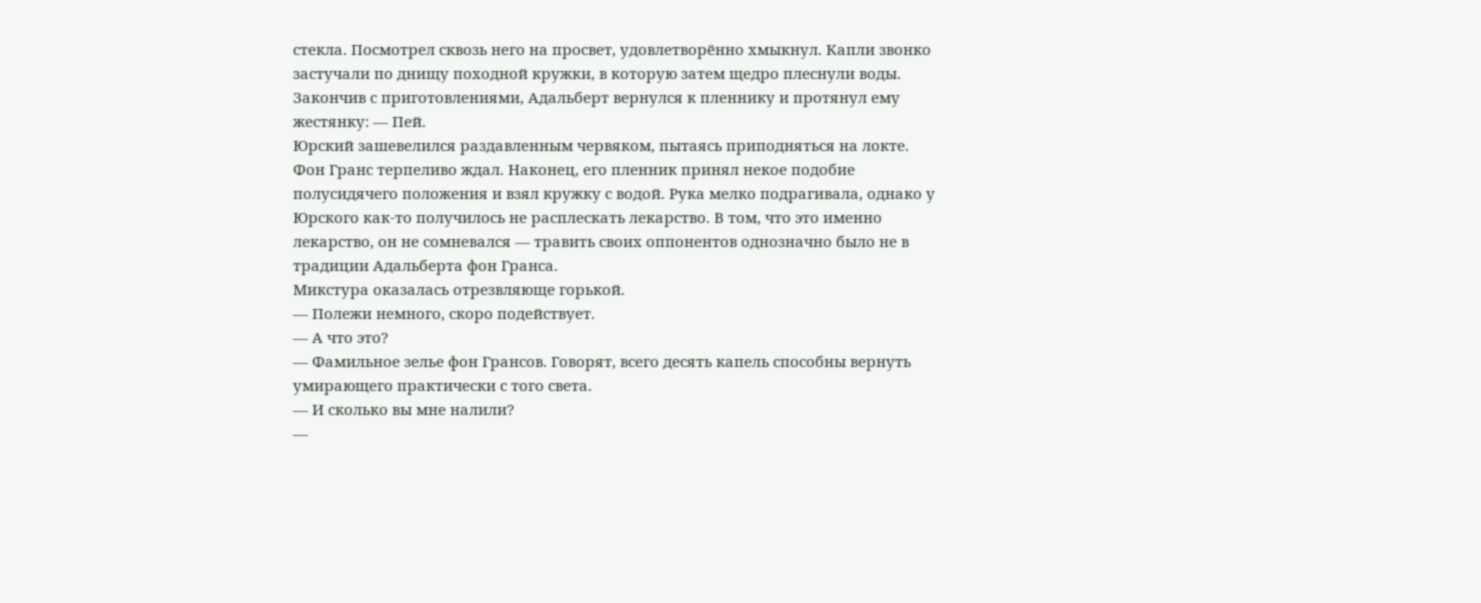стекла. Посмотрел сквозь него на просвет, удовлетворённо хмыкнул. Капли звонко застучали по днищу походной кружки, в которую затем щедро плеснули воды. Закончив с приготовлениями, Адальберт вернулся к пленнику и протянул ему жестянку: — Пей.
Юрский зашевелился раздавленным червяком, пытаясь приподняться на локте. Фон Гранс терпеливо ждал. Наконец, его пленник принял некое подобие полусидячего положения и взял кружку с водой. Рука мелко подрагивала, однако у Юрского как-то получилось не расплескать лекарство. В том, что это именно лекарство, он не сомневался — травить своих оппонентов однозначно было не в традиции Адальберта фон Гранса.
Микстура оказалась отрезвляюще горькой.
— Полежи немного, скоро подействует.
— А что это?
— Фамильное зелье фон Грансов. Говорят, всего десять капель способны вернуть умирающего практически с того света.
— И сколько вы мне налили?
—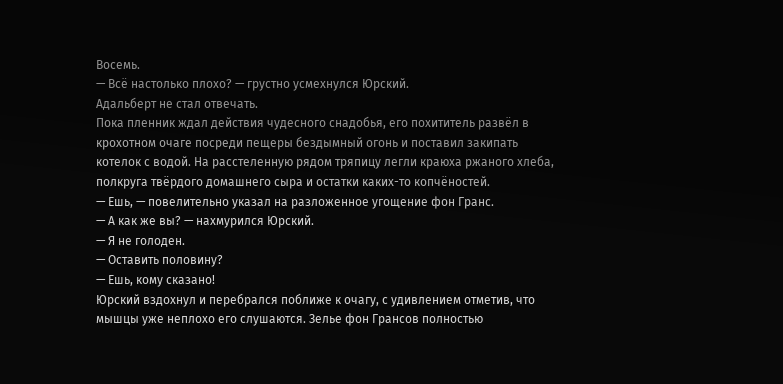Восемь.
— Всё настолько плохо? — грустно усмехнулся Юрский.
Адальберт не стал отвечать.
Пока пленник ждал действия чудесного снадобья, его похититель развёл в крохотном очаге посреди пещеры бездымный огонь и поставил закипать котелок с водой. На расстеленную рядом тряпицу легли краюха ржаного хлеба, полкруга твёрдого домашнего сыра и остатки каких-то копчёностей.
— Ешь, — повелительно указал на разложенное угощение фон Гранс.
— А как же вы? — нахмурился Юрский.
— Я не голоден.
— Оставить половину?
— Ешь, кому сказано!
Юрский вздохнул и перебрался поближе к очагу, с удивлением отметив, что мышцы уже неплохо его слушаются. Зелье фон Грансов полностью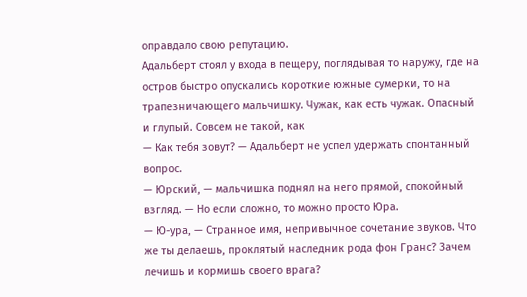оправдало свою репутацию.
Адальберт стоял у входа в пещеру, поглядывая то наружу, где на остров быстро опускались короткие южные сумерки, то на трапезничающего мальчишку. Чужак, как есть чужак. Опасный и глупый. Совсем не такой, как
— Как тебя зовут? — Адальберт не успел удержать спонтанный вопрос.
— Юрский, — мальчишка поднял на него прямой, спокойный взгляд. — Но если сложно, то можно просто Юра.
— Ю-ура, — Странное имя, непривычное сочетание звуков. Что же ты делаешь, проклятый наследник рода фон Гранс? Зачем лечишь и кормишь своего врага?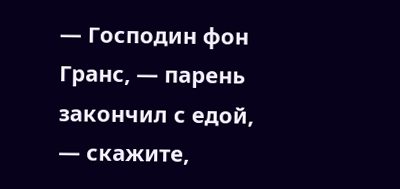— Господин фон Гранс, — парень закончил с едой, — скажите,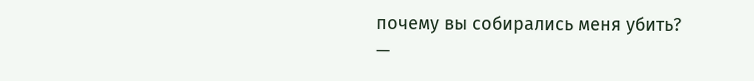почему вы собирались меня убить?
—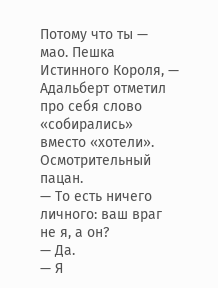Потому что ты — мао. Пешка Истинного Короля, — Адальберт отметил про себя слово «собирались» вместо «хотели». Осмотрительный пацан.
— То есть ничего личного: ваш враг не я, а он?
— Да.
— Я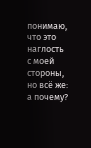понимаю, что это наглость с моей стороны, но всё же: а почему?